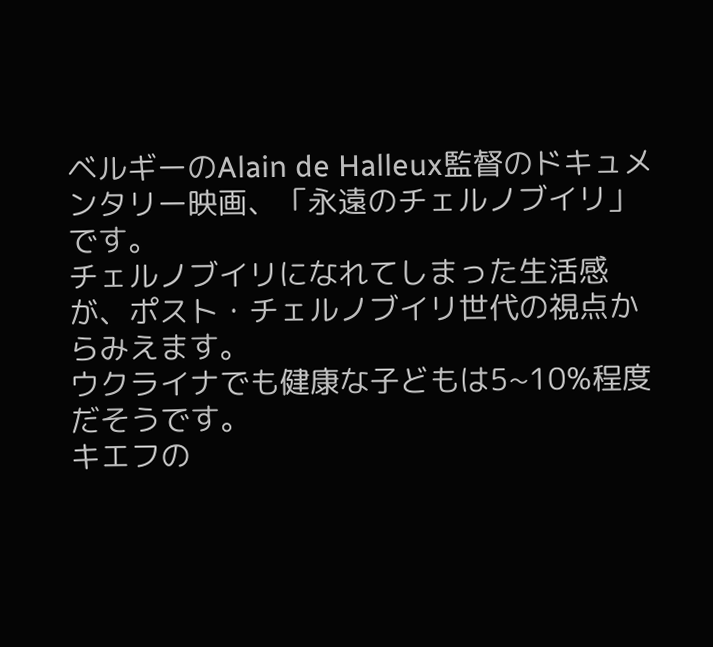ベルギーのAlain de Halleux監督のドキュメンタリー映画、「永遠のチェルノブイリ」です。
チェルノブイリになれてしまった生活感が、ポスト・チェルノブイリ世代の視点からみえます。
ウクライナでも健康な子どもは5~10%程度だそうです。
キエフの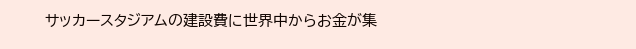サッカースタジアムの建設費に世界中からお金が集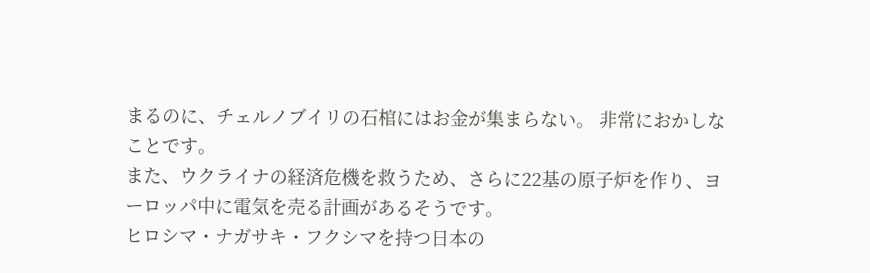まるのに、チェルノブイリの石棺にはお金が集まらない。 非常におかしなことです。
また、ウクライナの経済危機を救うため、さらに22基の原子炉を作り、ヨーロッパ中に電気を売る計画があるそうです。
ヒロシマ・ナガサキ・フクシマを持つ日本の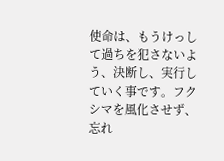使命は、もうけっして過ちを犯さないよう、決断し、実行していく事です。フクシマを風化させず、忘れ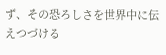ず、その恐ろしさを世界中に伝えつづける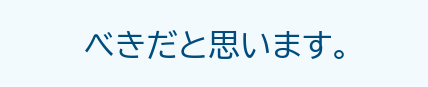べきだと思います。